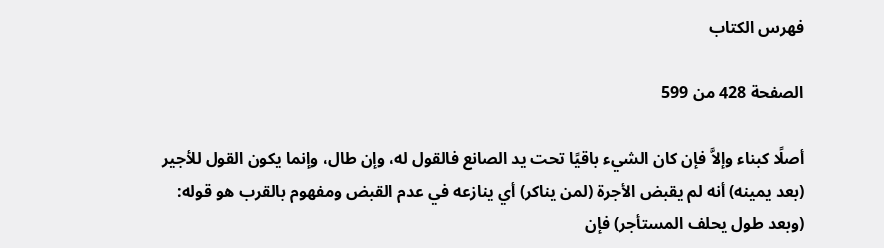فهرس الكتاب

الصفحة 428 من 599

أصلًا كبناء وإلاَّ فإن كان الشيء باقيًا تحت يد الصانع فالقول له، وإن طال، وإنما يكون القول للأجير (بعد يمينه) أنه لم يقبض الأجرة (لمن يناكر) أي ينازعه في عدم القبض ومفهوم بالقرب هو قوله: (وبعد طول يحلف المستأجر) فإن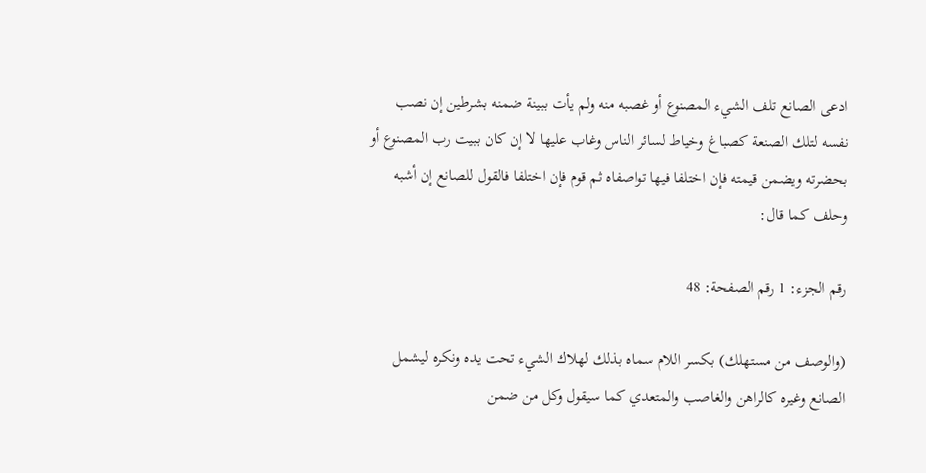ادعى الصانع تلف الشيء المصنوع أو غصبه منه ولم يأت ببينة ضمنه بشرطين إن نصب نفسه لتلك الصنعة كصباغ وخياط لسائر الناس وغاب عليها لا إن كان ببيت رب المصنوع أو بحضرته ويضمن قيمته فإن اختلفا فيها تواصفاه ثم قوم فإن اختلفا فالقول للصانع إن أشبه وحلف كما قال:

رقم الجزء: 1 رقم الصفحة: 48

(والوصف من مستهلك) بكسر اللام سماه بذلك لهلاك الشيء تحت يده ونكره ليشمل الصانع وغيره كالراهن والغاصب والمتعدي كما سيقول وكل من ضمن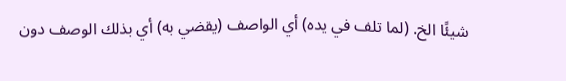شيئًا الخ. (لما تلف في يده) أي الواصف (يقضي به) أي بذلك الوصف دون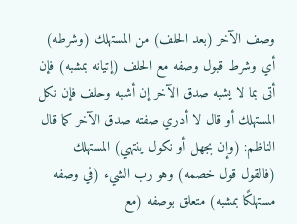وصف الآخر (بعد الحلف) من المستهلك (وشرطه) أي وشرط قبول وصفه مع الحلف (إتيانه بمشبه) فإن أتى بما لا يشبه صدق الآخر إن أشبه وحلف فإن نكل المستهلك أو قال لا أدري صفته صدق الآخر كما قال الناظم: (وإن بجهل أو نكول ينتهي) المستهلك (فالقول قول خصمه) وهو رب الشيء (في وصفه مستهلكًا بمشبه) متعلق بوصفه (مع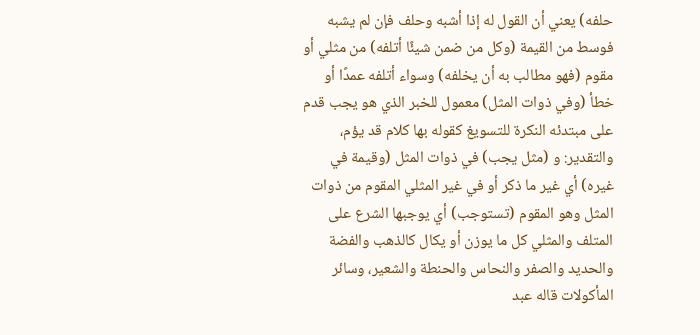حلفه) يعني أن القول له إذا أشبه وحلف فإن لم يشبه فوسط من القيمة (وكل من ضمن شيئًا أتلفه) من مثلي أو مقوم (فهو مطالب به أن يخلفه) وسواء أتلفه عمدًا أو خطأ (وفي ذوات المثل) معمول للخبر الذي هو يجب قدم على مبتدئه النكرة للتسويغ كقوله بها كلام قد يؤم، والتقدير: و (مثل يجب) في ذوات المثل (وقيمة في غيره) أي غير ما ذكر أو في غير المثلي المقوم من ذوات المثل وهو المقوم (تستوجب) أي يوجبها الشرع على المتلف والمثلي كل ما يوزن أو يكال كالذهب والفضة والحديد والصفر والنحاس والحنطة والشعير، وسائر المأكولات قاله عبد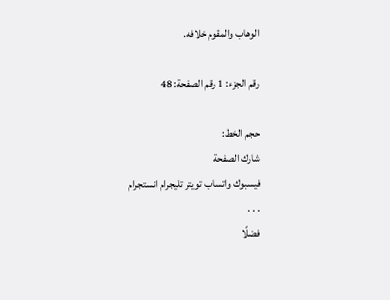الوهاب والمقوم خلافه.

رقم الجزء: 1 رقم الصفحة: 48

حجم الخط:
شارك الصفحة
فيسبوك واتساب تويتر تليجرام انستجرام
. . .
فضلًا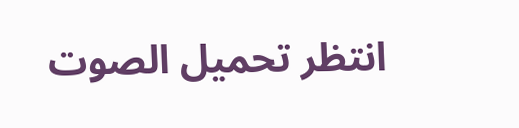انتظر تحميل الصوت